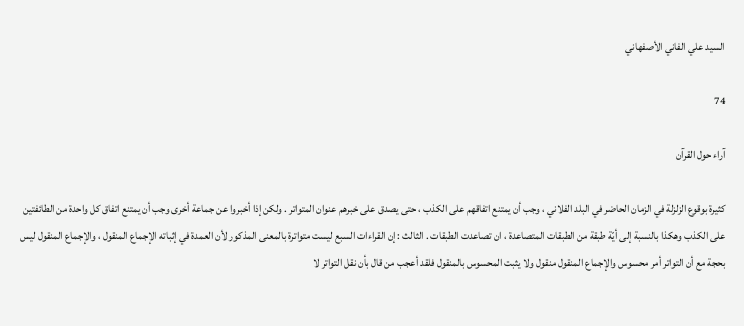السيد علي الفاني الأصفهاني

74

آراء حول القرآن

كثيرة بوقوع الزلزلة في الزمان الحاضر في البلد الفلاني ، وجب أن يمتنع اتفاقهم على الكذب ، حتى يصدق على خبرهم عنوان المتواتر . ولكن إذا أخبروا عن جماعة أخرى وجب أن يمتنع اتفاق كل واحدة من الطائفتين على الكذب وهكذا بالنسبة إلى أيّة طبقة من الطبقات المتصاعدة ، ان تصاعدت الطبقات . الثالث : إن القراءات السبع ليست متواترة بالمعنى المذكور لأن العمدة في إثباته الإجماع المنقول ، والإجماع المنقول ليس بحجة مع أن التواتر أمر محسوس والإجماع المنقول منقول ولا يثبت المحسوس بالمنقول فلقد أعجب من قال بأن نقل التواتر لا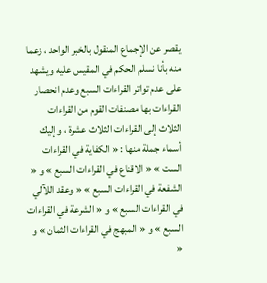يقصر عن الإجماع المنقول بالخبر الواحد ، زعما منه بأنا نسلم الحكم في المقيس عليه ويشهد على عدم تواتر القراءات السبع وعدم انحصار القراءات بها مصنفات القوم من القراءات الثلاث إلى القراءات الثلاث عشرة ، وإليك أسماء جملة منها : « الكفاية في القراءات الست » « الاقناع في القراءات السبع » و « الشفعة في القراءات السبع » « وعقد اللآلي في القراءات السبع » و « الشرعة في القراءات السبع » و « المبهج في القراءات الثمان » و «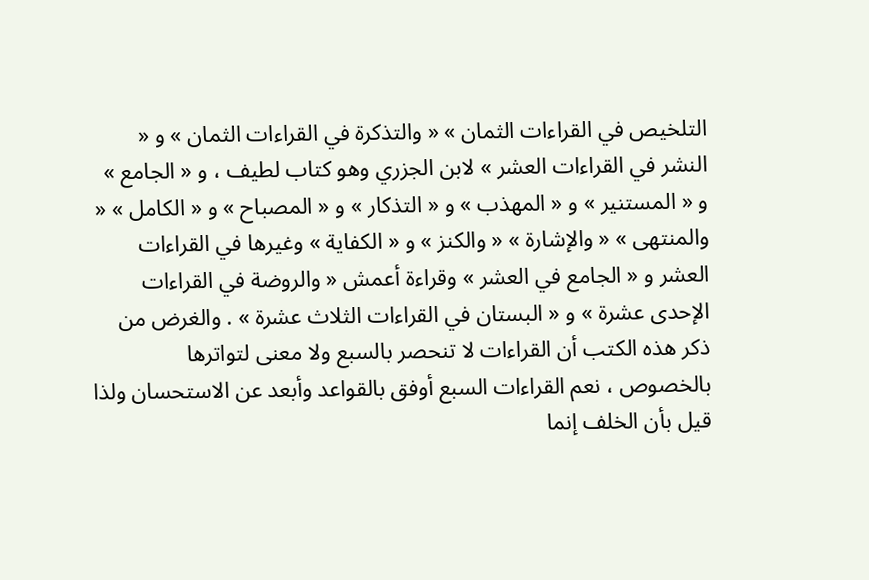التلخيص في القراءات الثمان » « والتذكرة في القراءات الثمان » و « النشر في القراءات العشر » لابن الجزري وهو كتاب لطيف ، و « الجامع » و « المستنير » و « المهذب » و « التذكار » و « المصباح » و « الكامل » « والمنتهى » « والإشارة » « والكنز » و « الكفاية » وغيرها في القراءات العشر و « الجامع في العشر » وقراءة أعمش « والروضة في القراءات الإحدى عشرة » و « البستان في القراءات الثلاث عشرة » . والغرض من ذكر هذه الكتب أن القراءات لا تنحصر بالسبع ولا معنى لتواترها بالخصوص ، نعم القراءات السبع أوفق بالقواعد وأبعد عن الاستحسان ولذا قيل بأن الخلف إنما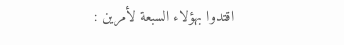اقتدوا بهؤلاء السبعة لأمرين :